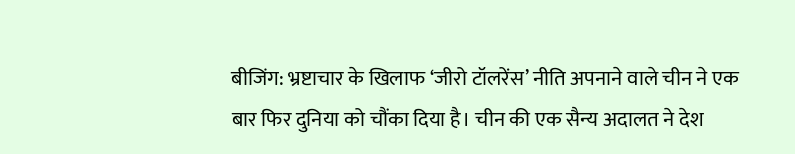बीजिंग: भ्रष्टाचार के खिलाफ ‘जीरो टॉलरेंस’ नीति अपनाने वाले चीन ने एक बार फिर दुनिया को चौंका दिया है। चीन की एक सैन्य अदालत ने देश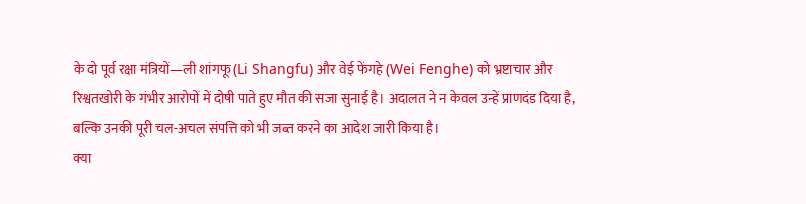के दो पूर्व रक्षा मंत्रियों—ली शांगफू (Li Shangfu) और वेई फेंगहे (Wei Fenghe) को भ्रष्टाचार और रिश्वतखोरी के गंभीर आरोपों में दोषी पाते हुए मौत की सजा सुनाई है। अदालत ने न केवल उन्हें प्राणदंड दिया है, बल्कि उनकी पूरी चल-अचल संपत्ति को भी जब्त करने का आदेश जारी किया है।
क्या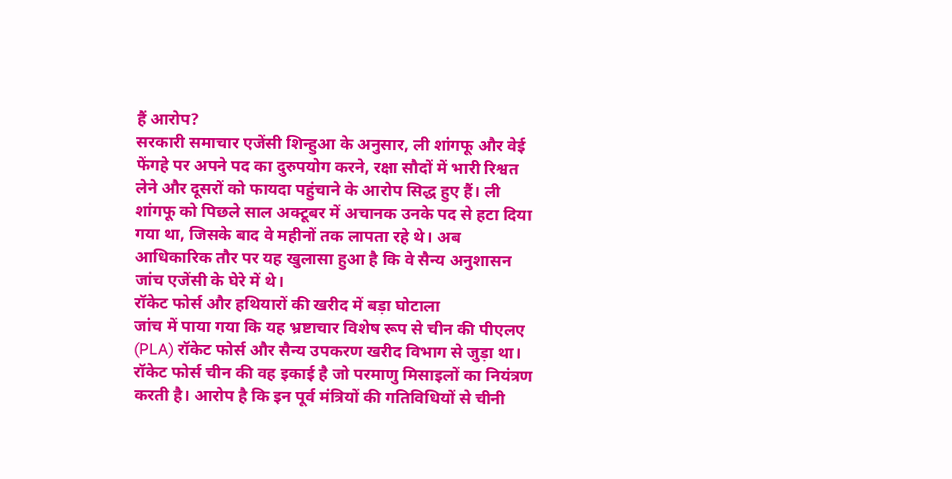हैं आरोप?
सरकारी समाचार एजेंसी शिन्हुआ के अनुसार, ली शांगफू और वेई फेंगहे पर अपने पद का दुरुपयोग करने, रक्षा सौदों में भारी रिश्वत लेने और दूसरों को फायदा पहुंचाने के आरोप सिद्ध हुए हैं। ली शांगफू को पिछले साल अक्टूबर में अचानक उनके पद से हटा दिया गया था, जिसके बाद वे महीनों तक लापता रहे थे। अब आधिकारिक तौर पर यह खुलासा हुआ है कि वे सैन्य अनुशासन जांच एजेंसी के घेरे में थे।
रॉकेट फोर्स और हथियारों की खरीद में बड़ा घोटाला
जांच में पाया गया कि यह भ्रष्टाचार विशेष रूप से चीन की पीएलए (PLA) रॉकेट फोर्स और सैन्य उपकरण खरीद विभाग से जुड़ा था। रॉकेट फोर्स चीन की वह इकाई है जो परमाणु मिसाइलों का नियंत्रण करती है। आरोप है कि इन पूर्व मंत्रियों की गतिविधियों से चीनी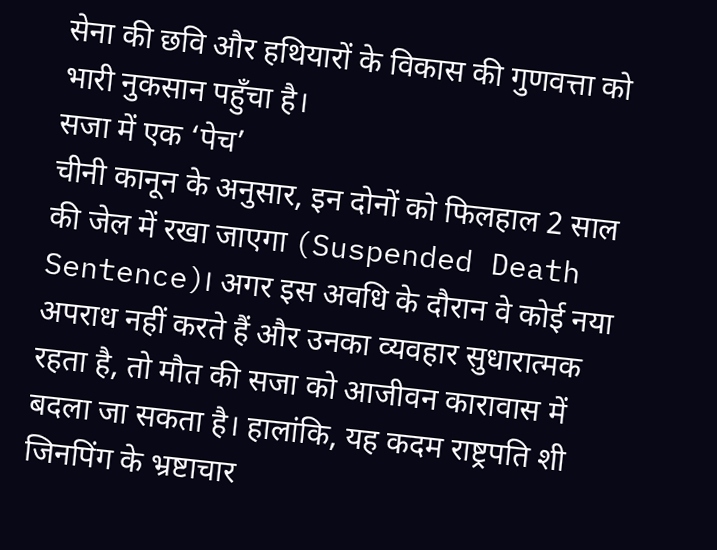सेना की छवि और हथियारों के विकास की गुणवत्ता को भारी नुकसान पहुँचा है।
सजा में एक ‘पेच’
चीनी कानून के अनुसार, इन दोनों को फिलहाल 2 साल की जेल में रखा जाएगा (Suspended Death Sentence)। अगर इस अवधि के दौरान वे कोई नया अपराध नहीं करते हैं और उनका व्यवहार सुधारात्मक रहता है, तो मौत की सजा को आजीवन कारावास में बदला जा सकता है। हालांकि, यह कदम राष्ट्रपति शी जिनपिंग के भ्रष्टाचार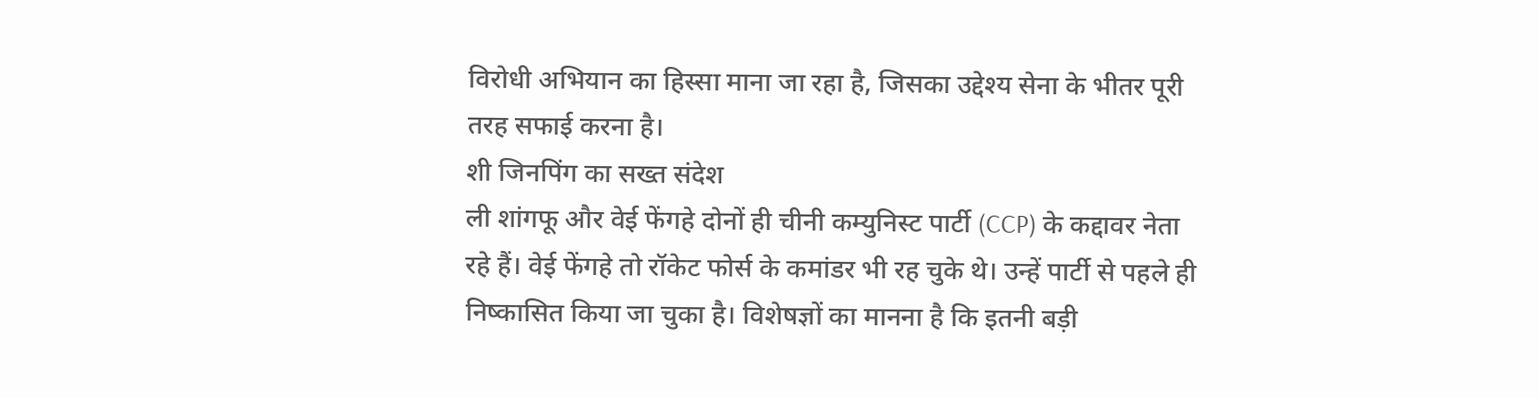विरोधी अभियान का हिस्सा माना जा रहा है, जिसका उद्देश्य सेना के भीतर पूरी तरह सफाई करना है।
शी जिनपिंग का सख्त संदेश
ली शांगफू और वेई फेंगहे दोनों ही चीनी कम्युनिस्ट पार्टी (CCP) के कद्दावर नेता रहे हैं। वेई फेंगहे तो रॉकेट फोर्स के कमांडर भी रह चुके थे। उन्हें पार्टी से पहले ही निष्कासित किया जा चुका है। विशेषज्ञों का मानना है कि इतनी बड़ी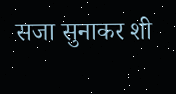सजा सुनाकर शी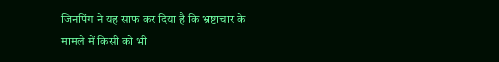जिनपिंग ने यह साफ कर दिया है कि भ्रष्टाचार के मामले में किसी को भी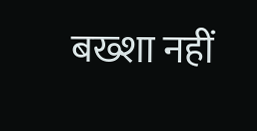बख्शा नहीं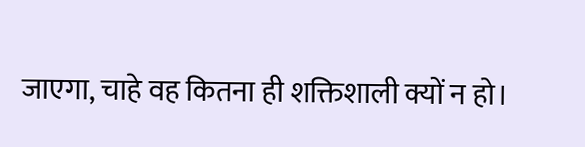जाएगा, चाहे वह कितना ही शक्तिशाली क्यों न हो।